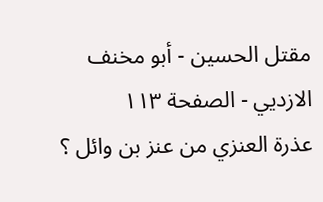مقتل الحسين - أبو مخنف الازديي - الصفحة ١١٣
عذرة العنزي من عنز بن وائل ؟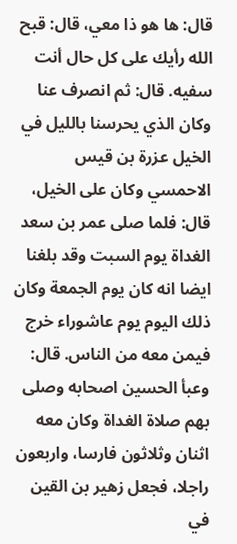قال: ها هو ذا معي، قال: قبح الله رأيك على كل حال أنت سفيه. قال: ثم انصرف عنا وكان الذي يحرسنا بالليل في الخيل عزرة بن قيس الاحمسي وكان على الخيل، قال: فلما صلى عمر بن سعد الغداة يوم السبت وقد بلغنا ايضا انه كان يوم الجمعة وكان ذلك اليوم يوم عاشوراء خرج فيمن معه من الناس. قال: وعبأ الحسين اصحابه وصلى بهم صلاة الغداة وكان معه اثنان وثلاثون فارسا، واربعون راجلا، فجعل زهير بن القين في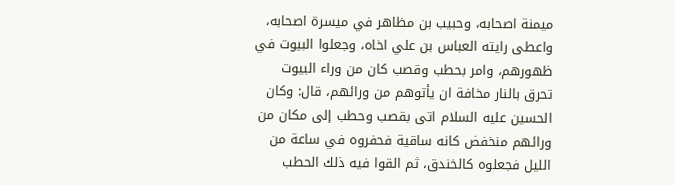ميمنة اصحابه، وحبيب بن مظاهر في ميسرة اصحابه، واعطى رايته العباس بن علي اخاه، وجعلوا البيوت في ظهورهم، وامر بحطب وقصب كان من وراء البيوت تحرق بالنار مخافة ان يأتوهم من ورائهم، قال: وكان الحسين عليه السلام اتى بقصب وحطب إلى مكان من ورائهم منخفض كانه ساقية فحفروه في ساعة من الليل فجعلوه كالخندق، ثم القوا فيه ذلك الحطب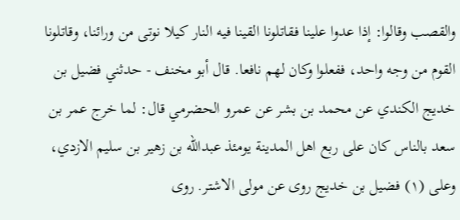والقصب وقالوا: إذا عدوا علينا فقاتلونا القينا فيه النار كيلا نوتى من ورائنا، وقاتلونا القوم من وجه واحد، ففعلوا وكان لهم نافعا. قال أبو مخنف - حدثني فضيل بن خديج الكندي عن محمد بن بشر عن عمرو الحضرمي قال: لما خرج عمر بن سعد بالناس كان على ربع اهل المدينة يومئذ عبدالله بن زهير بن سليم الازدي، وعلى (١) فضيل بن خديج روى عن مولى الاشتر. روى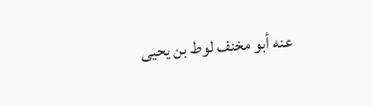عنه أبو مخنف لوط بن يحيى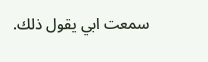سمعت ابي يقول ذلك.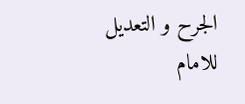الجرح و التعديل للامام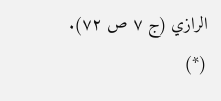الرازي (ج ٧ ص ٧٢). (*)